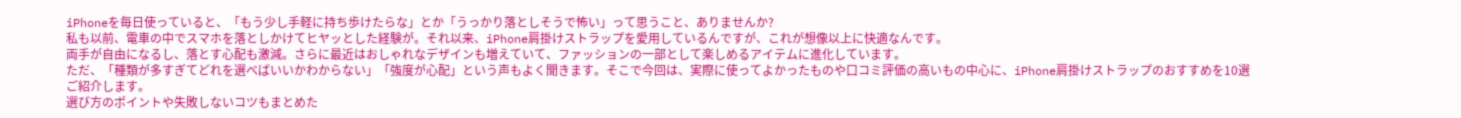iPhoneを毎日使っていると、「もう少し手軽に持ち歩けたらな」とか「うっかり落としそうで怖い」って思うこと、ありませんか?
私も以前、電車の中でスマホを落としかけてヒヤッとした経験が。それ以来、iPhone肩掛けストラップを愛用しているんですが、これが想像以上に快適なんです。
両手が自由になるし、落とす心配も激減。さらに最近はおしゃれなデザインも増えていて、ファッションの一部として楽しめるアイテムに進化しています。
ただ、「種類が多すぎてどれを選べばいいかわからない」「強度が心配」という声もよく聞きます。そこで今回は、実際に使ってよかったものや口コミ評価の高いもの中心に、iPhone肩掛けストラップのおすすめを10選ご紹介します。
選び方のポイントや失敗しないコツもまとめた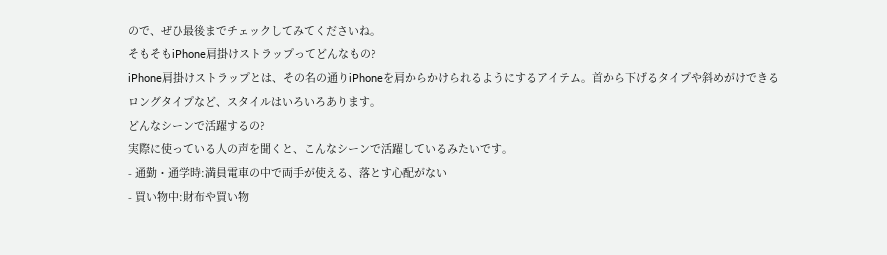ので、ぜひ最後までチェックしてみてくださいね。
そもそもiPhone肩掛けストラップってどんなもの?
iPhone肩掛けストラップとは、その名の通りiPhoneを肩からかけられるようにするアイテム。首から下げるタイプや斜めがけできるロングタイプなど、スタイルはいろいろあります。
どんなシーンで活躍するの?
実際に使っている人の声を聞くと、こんなシーンで活躍しているみたいです。
- 通勤・通学時:満員電車の中で両手が使える、落とす心配がない
- 買い物中:財布や買い物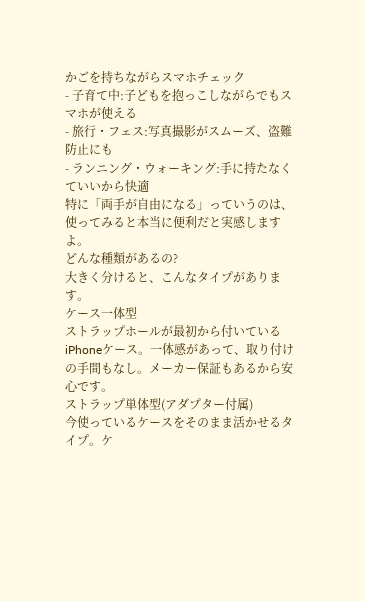かごを持ちながらスマホチェック
- 子育て中:子どもを抱っこしながらでもスマホが使える
- 旅行・フェス:写真撮影がスムーズ、盗難防止にも
- ランニング・ウォーキング:手に持たなくていいから快適
特に「両手が自由になる」っていうのは、使ってみると本当に便利だと実感しますよ。
どんな種類があるの?
大きく分けると、こんなタイプがあります。
ケース一体型
ストラップホールが最初から付いているiPhoneケース。一体感があって、取り付けの手間もなし。メーカー保証もあるから安心です。
ストラップ単体型(アダプター付属)
今使っているケースをそのまま活かせるタイプ。ケ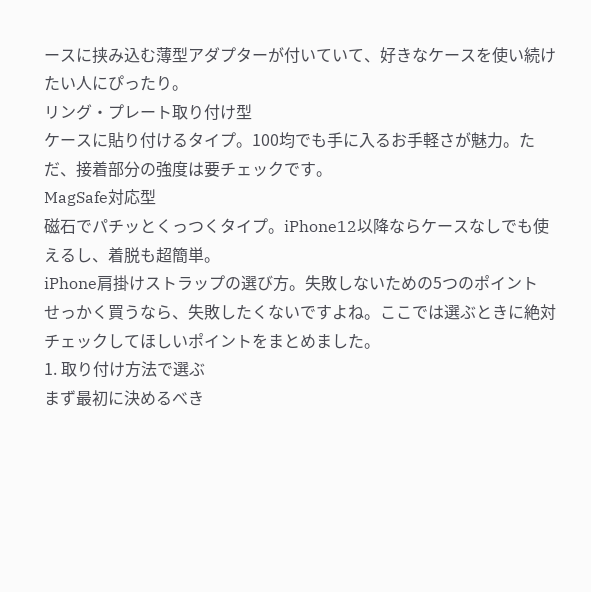ースに挟み込む薄型アダプターが付いていて、好きなケースを使い続けたい人にぴったり。
リング・プレート取り付け型
ケースに貼り付けるタイプ。100均でも手に入るお手軽さが魅力。ただ、接着部分の強度は要チェックです。
MagSafe対応型
磁石でパチッとくっつくタイプ。iPhone12以降ならケースなしでも使えるし、着脱も超簡単。
iPhone肩掛けストラップの選び方。失敗しないための5つのポイント
せっかく買うなら、失敗したくないですよね。ここでは選ぶときに絶対チェックしてほしいポイントをまとめました。
1. 取り付け方法で選ぶ
まず最初に決めるべき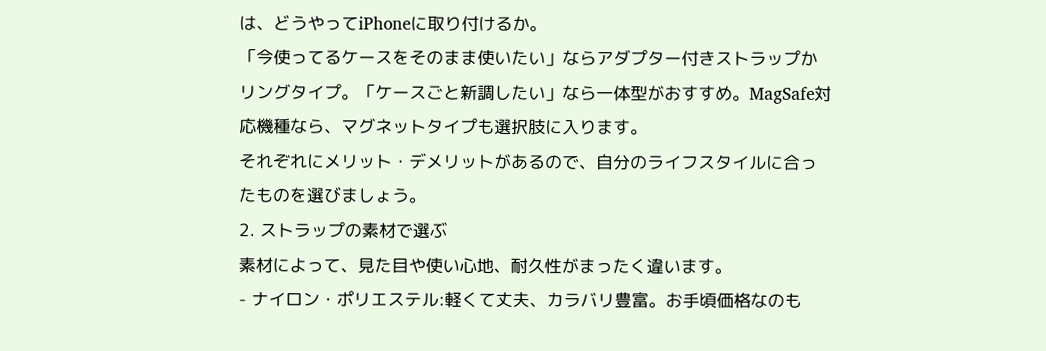は、どうやってiPhoneに取り付けるか。
「今使ってるケースをそのまま使いたい」ならアダプター付きストラップかリングタイプ。「ケースごと新調したい」なら一体型がおすすめ。MagSafe対応機種なら、マグネットタイプも選択肢に入ります。
それぞれにメリット・デメリットがあるので、自分のライフスタイルに合ったものを選びましょう。
2. ストラップの素材で選ぶ
素材によって、見た目や使い心地、耐久性がまったく違います。
- ナイロン・ポリエステル:軽くて丈夫、カラバリ豊富。お手頃価格なのも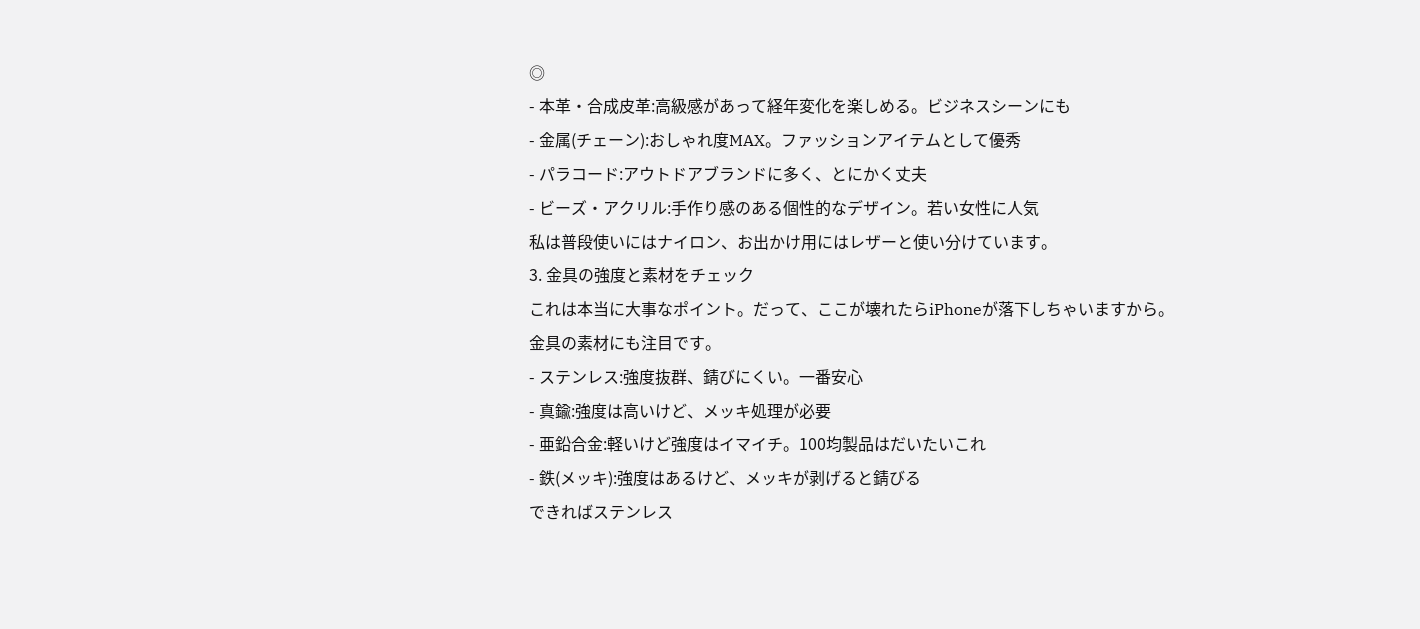◎
- 本革・合成皮革:高級感があって経年変化を楽しめる。ビジネスシーンにも
- 金属(チェーン):おしゃれ度MAX。ファッションアイテムとして優秀
- パラコード:アウトドアブランドに多く、とにかく丈夫
- ビーズ・アクリル:手作り感のある個性的なデザイン。若い女性に人気
私は普段使いにはナイロン、お出かけ用にはレザーと使い分けています。
3. 金具の強度と素材をチェック
これは本当に大事なポイント。だって、ここが壊れたらiPhoneが落下しちゃいますから。
金具の素材にも注目です。
- ステンレス:強度抜群、錆びにくい。一番安心
- 真鍮:強度は高いけど、メッキ処理が必要
- 亜鉛合金:軽いけど強度はイマイチ。100均製品はだいたいこれ
- 鉄(メッキ):強度はあるけど、メッキが剥げると錆びる
できればステンレス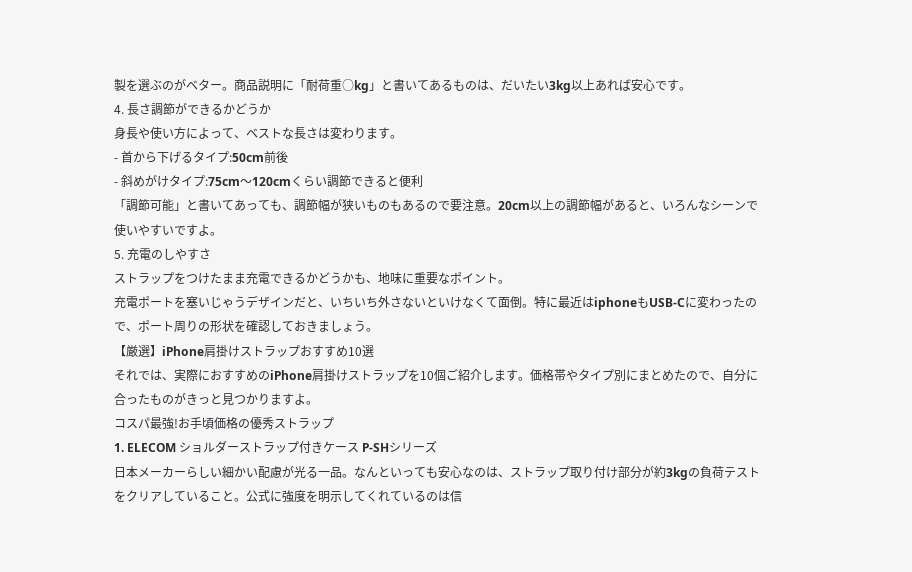製を選ぶのがベター。商品説明に「耐荷重○kg」と書いてあるものは、だいたい3kg以上あれば安心です。
4. 長さ調節ができるかどうか
身長や使い方によって、ベストな長さは変わります。
- 首から下げるタイプ:50cm前後
- 斜めがけタイプ:75cm〜120cmくらい調節できると便利
「調節可能」と書いてあっても、調節幅が狭いものもあるので要注意。20cm以上の調節幅があると、いろんなシーンで使いやすいですよ。
5. 充電のしやすさ
ストラップをつけたまま充電できるかどうかも、地味に重要なポイント。
充電ポートを塞いじゃうデザインだと、いちいち外さないといけなくて面倒。特に最近はiphoneもUSB-Cに変わったので、ポート周りの形状を確認しておきましょう。
【厳選】iPhone肩掛けストラップおすすめ10選
それでは、実際におすすめのiPhone肩掛けストラップを10個ご紹介します。価格帯やタイプ別にまとめたので、自分に合ったものがきっと見つかりますよ。
コスパ最強!お手頃価格の優秀ストラップ
1. ELECOM ショルダーストラップ付きケース P-SHシリーズ
日本メーカーらしい細かい配慮が光る一品。なんといっても安心なのは、ストラップ取り付け部分が約3kgの負荷テストをクリアしていること。公式に強度を明示してくれているのは信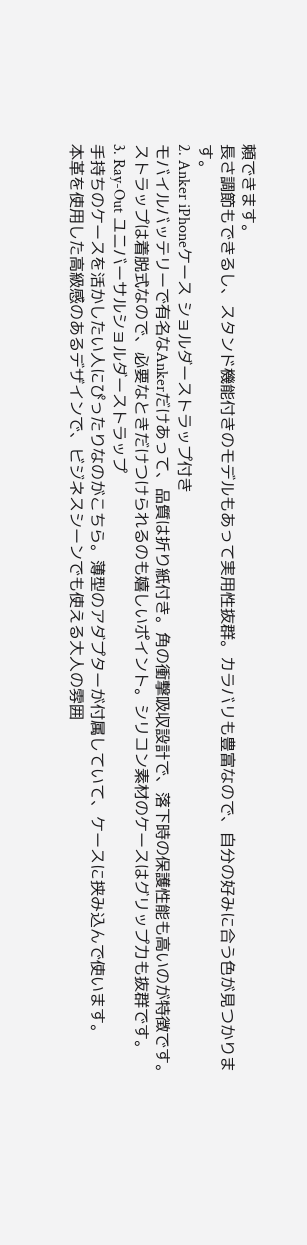頼できます。
長さ調節もできるし、スタンド機能付きのモデルもあって実用性抜群。カラバリも豊富なので、自分の好みに合う色が見つかります。
2. Anker iPhoneケース ショルダーストラップ付き
モバイルバッテリーで有名なAnkerだけあって、品質は折り紙付き。角の衝撃吸収設計で、落下時の保護性能も高いのが特徴です。
ストラップは着脱式なので、必要なときだけつけられるのも嬉しいポイント。シリコン素材のケースはグリップ力も抜群です。
3. Ray-Out ユニバーサルショルダーストラップ
手持ちのケースを活かしたい人にぴったりなのがこちら。薄型のアダプターが付属していて、ケースに挟み込んで使います。
本革を使用した高級感のあるデザインで、ビジネスシーンでも使える大人の雰囲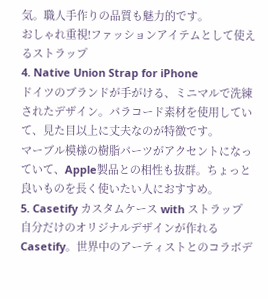気。職人手作りの品質も魅力的です。
おしゃれ重視!ファッションアイテムとして使えるストラップ
4. Native Union Strap for iPhone
ドイツのブランドが手がける、ミニマルで洗練されたデザイン。パラコード素材を使用していて、見た目以上に丈夫なのが特徴です。
マーブル模様の樹脂パーツがアクセントになっていて、Apple製品との相性も抜群。ちょっと良いものを長く使いたい人におすすめ。
5. Casetify カスタムケース with ストラップ
自分だけのオリジナルデザインが作れるCasetify。世界中のアーティストとのコラボデ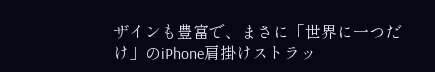ザインも豊富で、まさに「世界に一つだけ」のiPhone肩掛けストラッ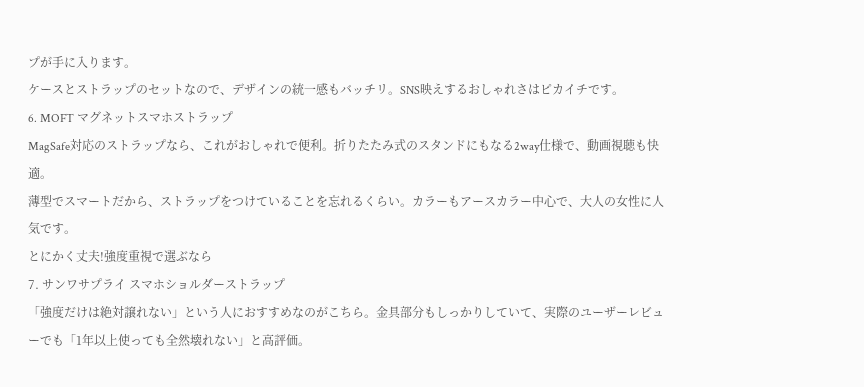プが手に入ります。
ケースとストラップのセットなので、デザインの統一感もバッチリ。SNS映えするおしゃれさはピカイチです。
6. MOFT マグネットスマホストラップ
MagSafe対応のストラップなら、これがおしゃれで便利。折りたたみ式のスタンドにもなる2way仕様で、動画視聴も快適。
薄型でスマートだから、ストラップをつけていることを忘れるくらい。カラーもアースカラー中心で、大人の女性に人気です。
とにかく丈夫!強度重視で選ぶなら
7. サンワサプライ スマホショルダーストラップ
「強度だけは絶対譲れない」という人におすすめなのがこちら。金具部分もしっかりしていて、実際のユーザーレビューでも「1年以上使っても全然壊れない」と高評価。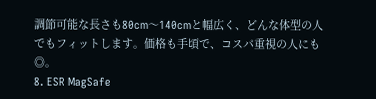調節可能な長さも80cm〜140cmと幅広く、どんな体型の人でもフィットします。価格も手頃で、コスパ重視の人にも◎。
8. ESR MagSafe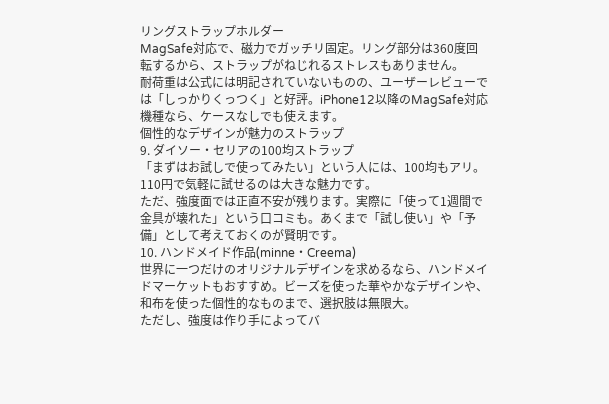リングストラップホルダー
MagSafe対応で、磁力でガッチリ固定。リング部分は360度回転するから、ストラップがねじれるストレスもありません。
耐荷重は公式には明記されていないものの、ユーザーレビューでは「しっかりくっつく」と好評。iPhone12以降のMagSafe対応機種なら、ケースなしでも使えます。
個性的なデザインが魅力のストラップ
9. ダイソー・セリアの100均ストラップ
「まずはお試しで使ってみたい」という人には、100均もアリ。110円で気軽に試せるのは大きな魅力です。
ただ、強度面では正直不安が残ります。実際に「使って1週間で金具が壊れた」という口コミも。あくまで「試し使い」や「予備」として考えておくのが賢明です。
10. ハンドメイド作品(minne・Creema)
世界に一つだけのオリジナルデザインを求めるなら、ハンドメイドマーケットもおすすめ。ビーズを使った華やかなデザインや、和布を使った個性的なものまで、選択肢は無限大。
ただし、強度は作り手によってバ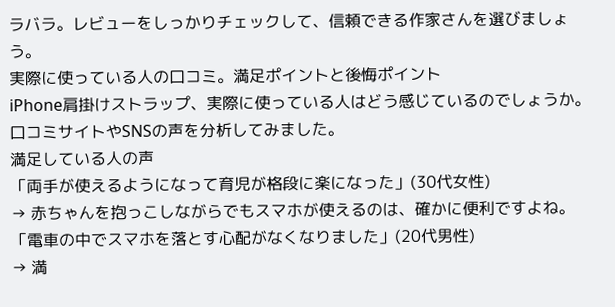ラバラ。レビューをしっかりチェックして、信頼できる作家さんを選びましょう。
実際に使っている人の口コミ。満足ポイントと後悔ポイント
iPhone肩掛けストラップ、実際に使っている人はどう感じているのでしょうか。口コミサイトやSNSの声を分析してみました。
満足している人の声
「両手が使えるようになって育児が格段に楽になった」(30代女性)
→ 赤ちゃんを抱っこしながらでもスマホが使えるのは、確かに便利ですよね。
「電車の中でスマホを落とす心配がなくなりました」(20代男性)
→ 満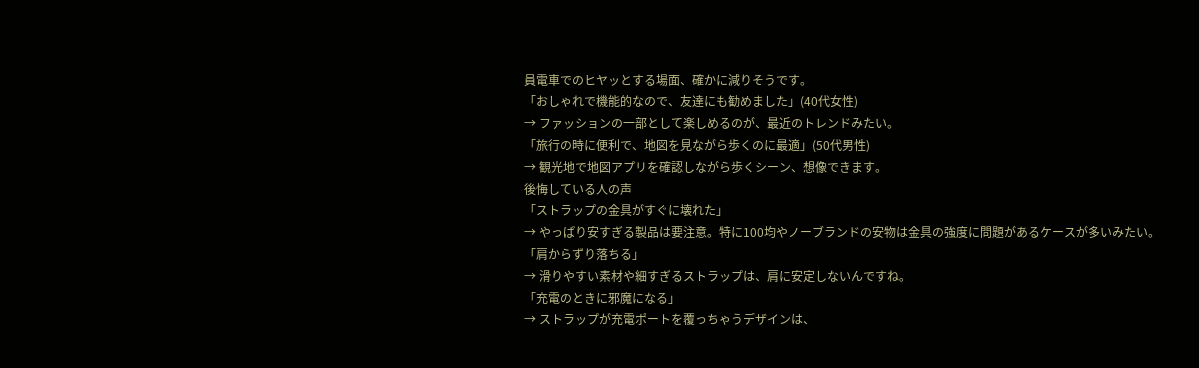員電車でのヒヤッとする場面、確かに減りそうです。
「おしゃれで機能的なので、友達にも勧めました」(40代女性)
→ ファッションの一部として楽しめるのが、最近のトレンドみたい。
「旅行の時に便利で、地図を見ながら歩くのに最適」(50代男性)
→ 観光地で地図アプリを確認しながら歩くシーン、想像できます。
後悔している人の声
「ストラップの金具がすぐに壊れた」
→ やっぱり安すぎる製品は要注意。特に100均やノーブランドの安物は金具の強度に問題があるケースが多いみたい。
「肩からずり落ちる」
→ 滑りやすい素材や細すぎるストラップは、肩に安定しないんですね。
「充電のときに邪魔になる」
→ ストラップが充電ポートを覆っちゃうデザインは、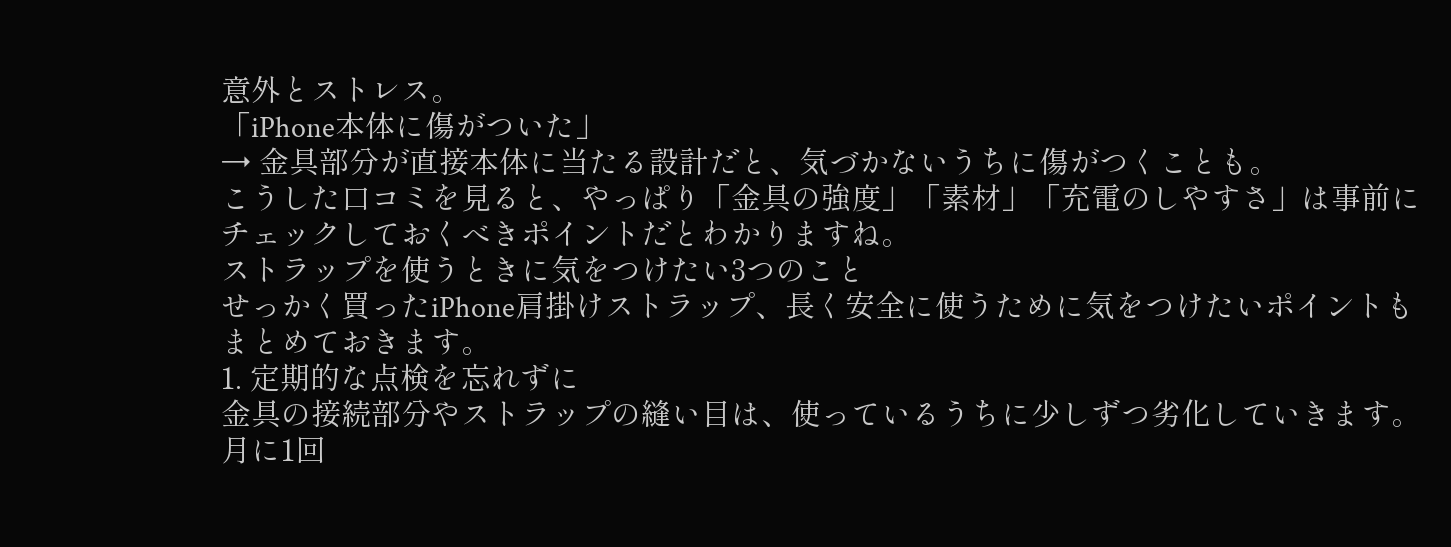意外とストレス。
「iPhone本体に傷がついた」
→ 金具部分が直接本体に当たる設計だと、気づかないうちに傷がつくことも。
こうした口コミを見ると、やっぱり「金具の強度」「素材」「充電のしやすさ」は事前にチェックしておくべきポイントだとわかりますね。
ストラップを使うときに気をつけたい3つのこと
せっかく買ったiPhone肩掛けストラップ、長く安全に使うために気をつけたいポイントもまとめておきます。
1. 定期的な点検を忘れずに
金具の接続部分やストラップの縫い目は、使っているうちに少しずつ劣化していきます。月に1回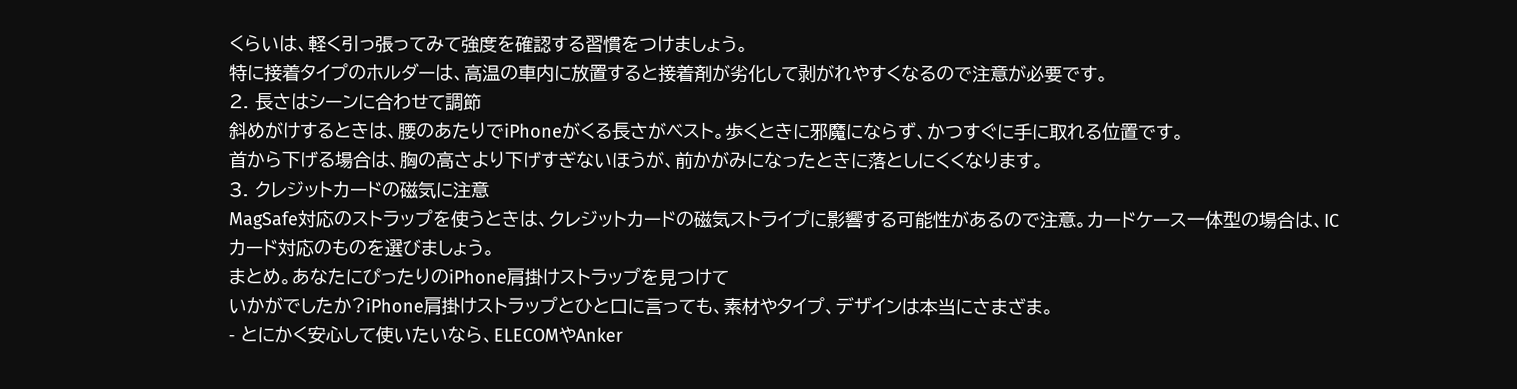くらいは、軽く引っ張ってみて強度を確認する習慣をつけましょう。
特に接着タイプのホルダーは、高温の車内に放置すると接着剤が劣化して剥がれやすくなるので注意が必要です。
2. 長さはシーンに合わせて調節
斜めがけするときは、腰のあたりでiPhoneがくる長さがベスト。歩くときに邪魔にならず、かつすぐに手に取れる位置です。
首から下げる場合は、胸の高さより下げすぎないほうが、前かがみになったときに落としにくくなります。
3. クレジットカードの磁気に注意
MagSafe対応のストラップを使うときは、クレジットカードの磁気ストライプに影響する可能性があるので注意。カードケース一体型の場合は、ICカード対応のものを選びましょう。
まとめ。あなたにぴったりのiPhone肩掛けストラップを見つけて
いかがでしたか?iPhone肩掛けストラップとひと口に言っても、素材やタイプ、デザインは本当にさまざま。
- とにかく安心して使いたいなら、ELECOMやAnker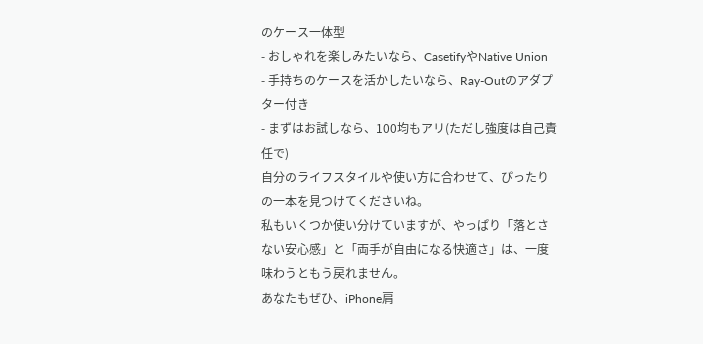のケース一体型
- おしゃれを楽しみたいなら、CasetifyやNative Union
- 手持ちのケースを活かしたいなら、Ray-Outのアダプター付き
- まずはお試しなら、100均もアリ(ただし強度は自己責任で)
自分のライフスタイルや使い方に合わせて、ぴったりの一本を見つけてくださいね。
私もいくつか使い分けていますが、やっぱり「落とさない安心感」と「両手が自由になる快適さ」は、一度味わうともう戻れません。
あなたもぜひ、iPhone肩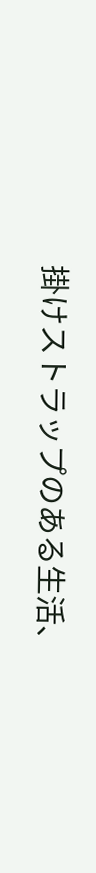掛けストラップのある生活、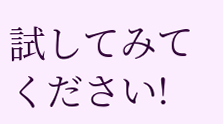試してみてください!